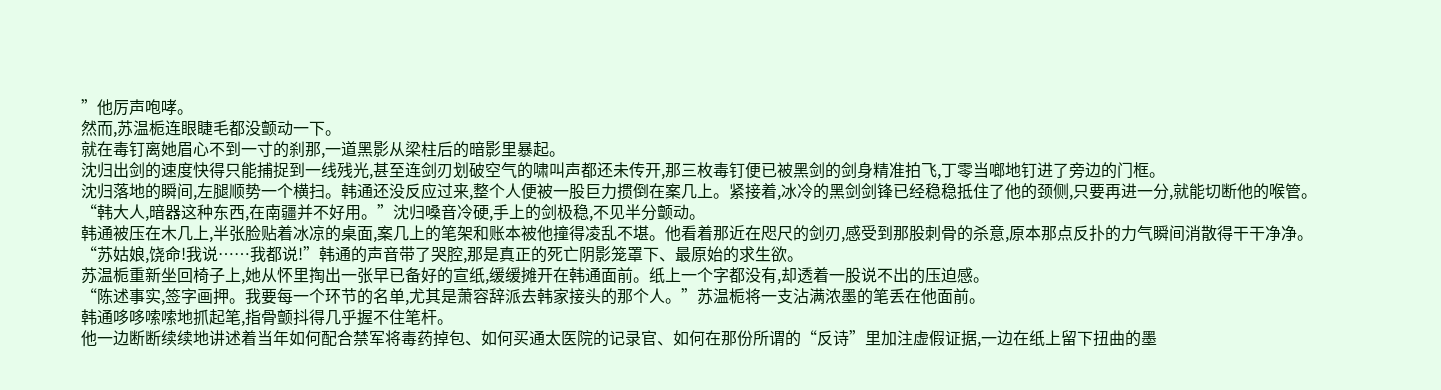”他厉声咆哮。
然而,苏温栀连眼睫毛都没颤动一下。
就在毒钉离她眉心不到一寸的刹那,一道黑影从梁柱后的暗影里暴起。
沈归出剑的速度快得只能捕捉到一线残光,甚至连剑刃划破空气的啸叫声都还未传开,那三枚毒钉便已被黑剑的剑身精准拍飞,丁零当啷地钉进了旁边的门框。
沈归落地的瞬间,左腿顺势一个横扫。韩通还没反应过来,整个人便被一股巨力掼倒在案几上。紧接着,冰冷的黑剑剑锋已经稳稳抵住了他的颈侧,只要再进一分,就能切断他的喉管。
“韩大人,暗器这种东西,在南疆并不好用。”沈归嗓音冷硬,手上的剑极稳,不见半分颤动。
韩通被压在木几上,半张脸贴着冰凉的桌面,案几上的笔架和账本被他撞得凌乱不堪。他看着那近在咫尺的剑刃,感受到那股刺骨的杀意,原本那点反扑的力气瞬间消散得干干净净。
“苏姑娘,饶命!我说……我都说!”韩通的声音带了哭腔,那是真正的死亡阴影笼罩下、最原始的求生欲。
苏温栀重新坐回椅子上,她从怀里掏出一张早已备好的宣纸,缓缓摊开在韩通面前。纸上一个字都没有,却透着一股说不出的压迫感。
“陈述事实,签字画押。我要每一个环节的名单,尤其是萧容辞派去韩家接头的那个人。”苏温栀将一支沾满浓墨的笔丢在他面前。
韩通哆哆嗦嗦地抓起笔,指骨颤抖得几乎握不住笔杆。
他一边断断续续地讲述着当年如何配合禁军将毒药掉包、如何买通太医院的记录官、如何在那份所谓的“反诗”里加注虚假证据,一边在纸上留下扭曲的墨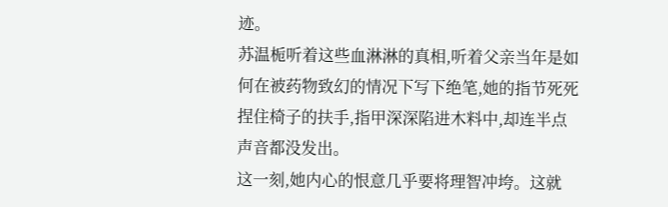迹。
苏温栀听着这些血淋淋的真相,听着父亲当年是如何在被药物致幻的情况下写下绝笔,她的指节死死捏住椅子的扶手,指甲深深陷进木料中,却连半点声音都没发出。
这一刻,她内心的恨意几乎要将理智冲垮。这就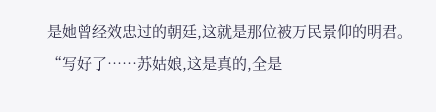是她曾经效忠过的朝廷,这就是那位被万民景仰的明君。
“写好了……苏姑娘,这是真的,全是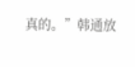真的。”韩通放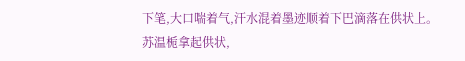下笔,大口喘着气,汗水混着墨迹顺着下巴滴落在供状上。
苏温栀拿起供状,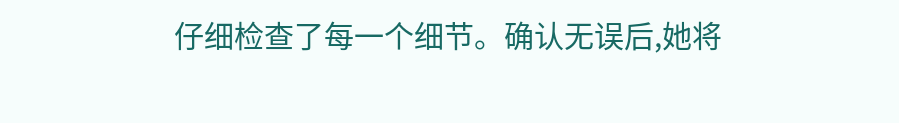仔细检查了每一个细节。确认无误后,她将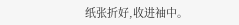纸张折好,收进袖中。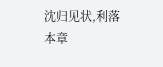沈归见状,利落
本章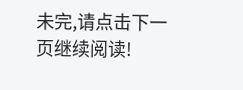未完,请点击下一页继续阅读!